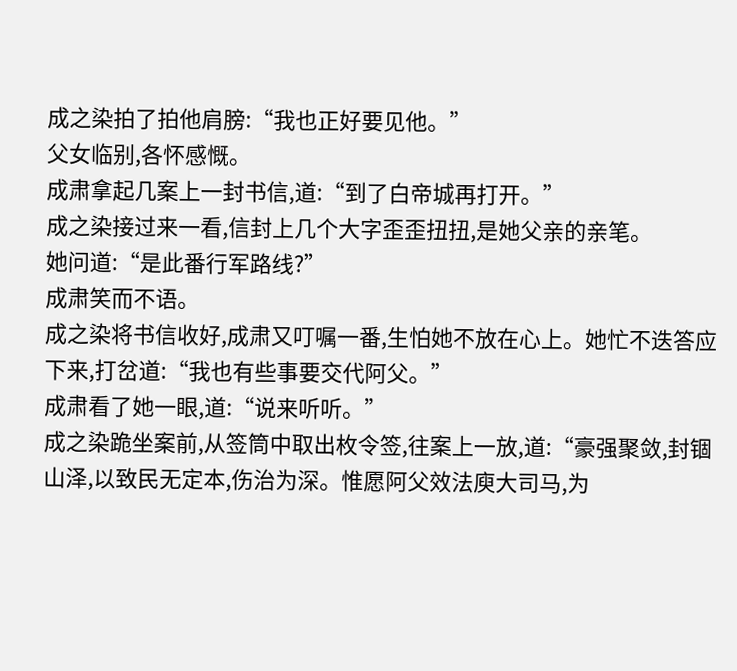成之染拍了拍他肩膀:“我也正好要见他。”
父女临别,各怀感慨。
成肃拿起几案上一封书信,道:“到了白帝城再打开。”
成之染接过来一看,信封上几个大字歪歪扭扭,是她父亲的亲笔。
她问道:“是此番行军路线?”
成肃笑而不语。
成之染将书信收好,成肃又叮嘱一番,生怕她不放在心上。她忙不迭答应下来,打岔道:“我也有些事要交代阿父。”
成肃看了她一眼,道:“说来听听。”
成之染跪坐案前,从签筒中取出枚令签,往案上一放,道:“豪强聚敛,封锢山泽,以致民无定本,伤治为深。惟愿阿父效法庾大司马,为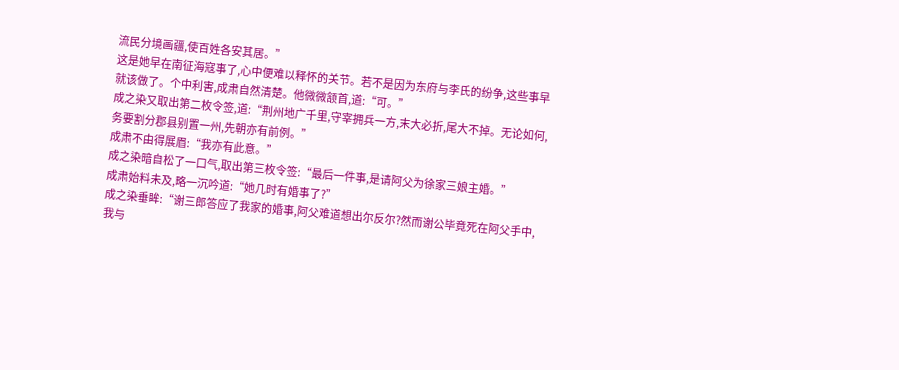流民分境画疆,使百姓各安其居。”
这是她早在南征海寇事了,心中便难以释怀的关节。若不是因为东府与李氏的纷争,这些事早就该做了。个中利害,成肃自然清楚。他微微颔首,道:“可。”
成之染又取出第二枚令签,道:“荆州地广千里,守宰拥兵一方,末大必折,尾大不掉。无论如何,务要割分郡县别置一州,先朝亦有前例。”
成肃不由得展眉:“我亦有此意。”
成之染暗自松了一口气,取出第三枚令签:“最后一件事,是请阿父为徐家三娘主婚。”
成肃始料未及,略一沉吟道:“她几时有婚事了?”
成之染垂眸:“谢三郎答应了我家的婚事,阿父难道想出尔反尔?然而谢公毕竟死在阿父手中,我与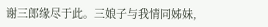谢三郎缘尽于此。三娘子与我情同姊妹,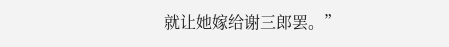就让她嫁给谢三郎罢。”